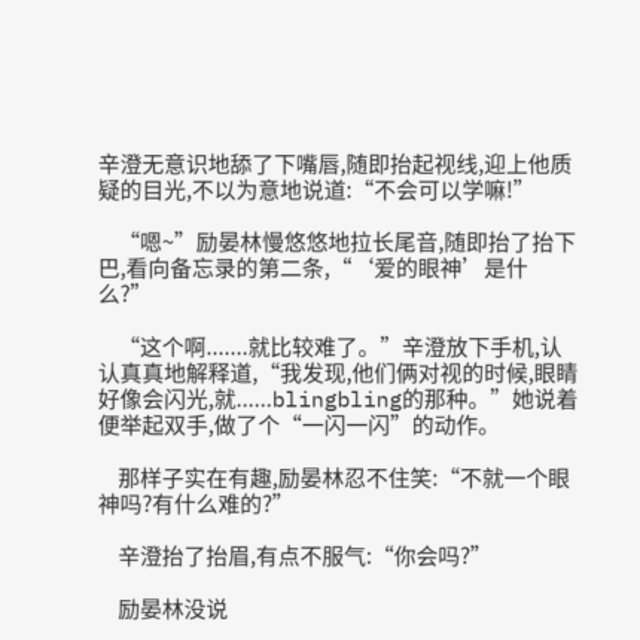辛澄无意识地舔了下嘴唇,随即抬起视线,迎上他质疑的目光,不以为意地说道:“不会可以学嘛!”

    “嗯~”励晏林慢悠悠地拉长尾音,随即抬了抬下巴,看向备忘录的第二条,“‘爱的眼神’是什么?”

    “这个啊.......就比较难了。”辛澄放下手机,认认真真地解释道,“我发现,他们俩对视的时候,眼睛好像会闪光,就......blingbling的那种。”她说着便举起双手,做了个“一闪一闪”的动作。

    那样子实在有趣,励晏林忍不住笑:“不就一个眼神吗?有什么难的?”

    辛澄抬了抬眉,有点不服气:“你会吗?”

    励晏林没说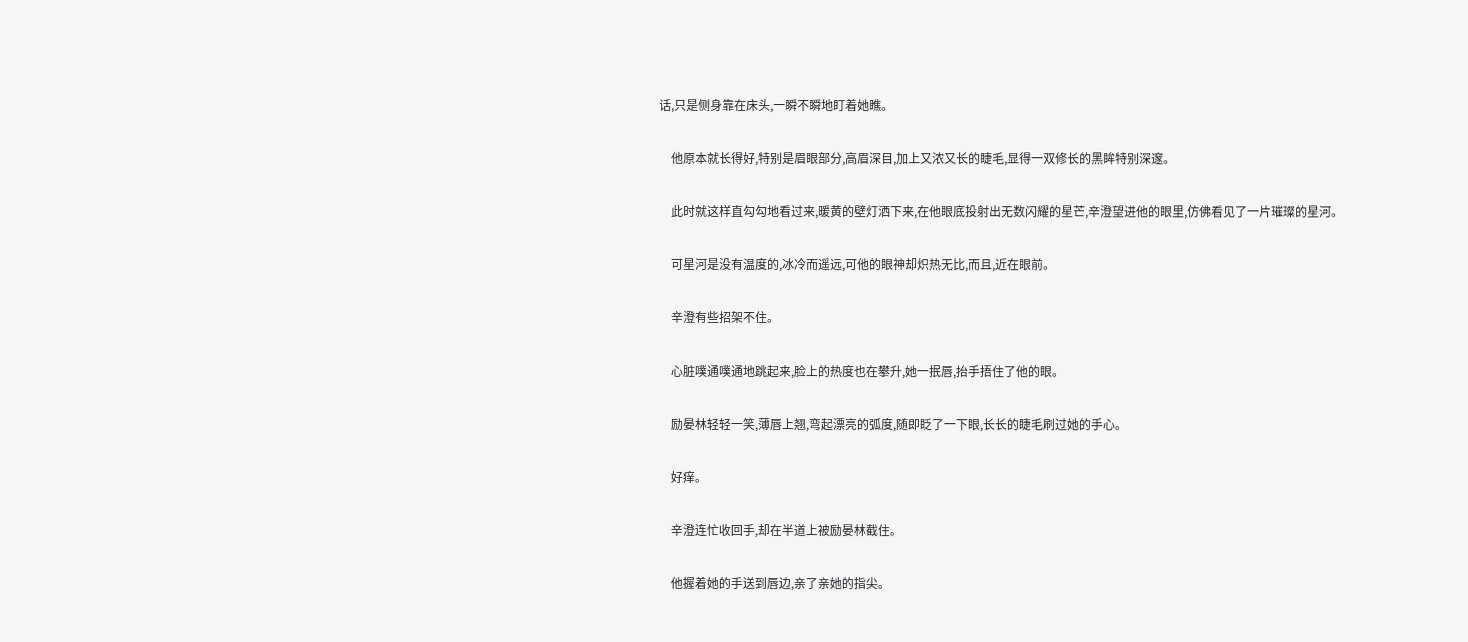话,只是侧身靠在床头,一瞬不瞬地盯着她瞧。

    他原本就长得好,特别是眉眼部分,高眉深目,加上又浓又长的睫毛,显得一双修长的黑眸特别深邃。

    此时就这样直勾勾地看过来,暖黄的壁灯洒下来,在他眼底投射出无数闪耀的星芒,辛澄望进他的眼里,仿佛看见了一片璀璨的星河。

    可星河是没有温度的,冰冷而遥远,可他的眼神却炽热无比,而且,近在眼前。

    辛澄有些招架不住。

    心脏噗通噗通地跳起来,脸上的热度也在攀升,她一抿唇,抬手捂住了他的眼。

    励晏林轻轻一笑,薄唇上翘,弯起漂亮的弧度,随即眨了一下眼,长长的睫毛刷过她的手心。

    好痒。

    辛澄连忙收回手,却在半道上被励晏林截住。

    他握着她的手送到唇边,亲了亲她的指尖。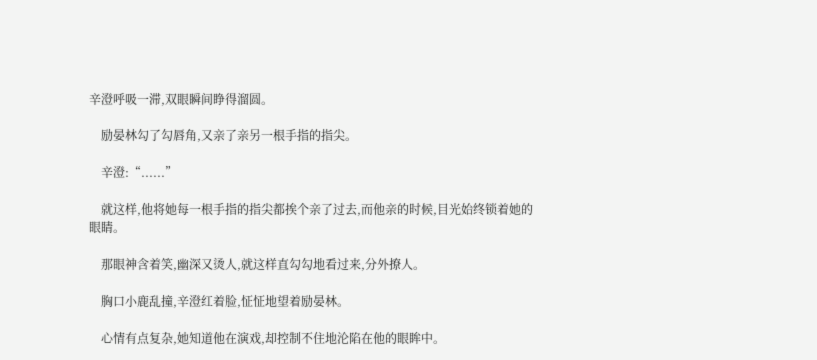辛澄呼吸一滞,双眼瞬间睁得溜圆。

    励晏林勾了勾唇角,又亲了亲另一根手指的指尖。

    辛澄:“......”

    就这样,他将她每一根手指的指尖都挨个亲了过去,而他亲的时候,目光始终锁着她的眼睛。

    那眼神含着笑,幽深又烫人,就这样直勾勾地看过来,分外撩人。

    胸口小鹿乱撞,辛澄红着脸,怔怔地望着励晏林。

    心情有点复杂,她知道他在演戏,却控制不住地沦陷在他的眼眸中。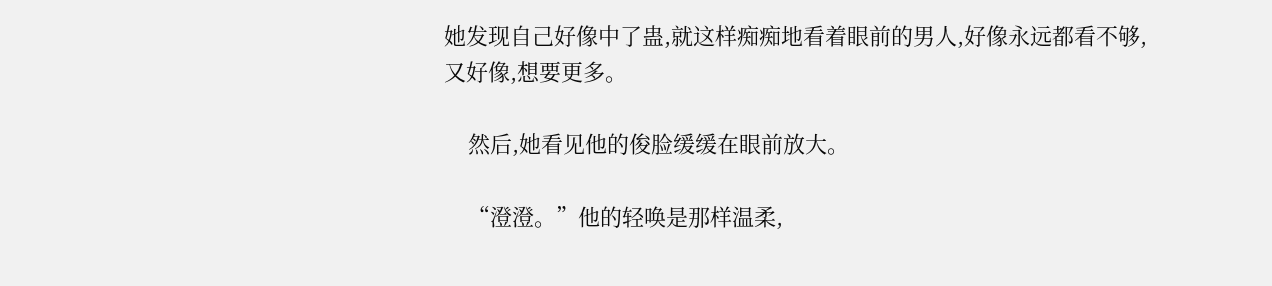她发现自己好像中了蛊,就这样痴痴地看着眼前的男人,好像永远都看不够,又好像,想要更多。

    然后,她看见他的俊脸缓缓在眼前放大。

    “澄澄。”他的轻唤是那样温柔,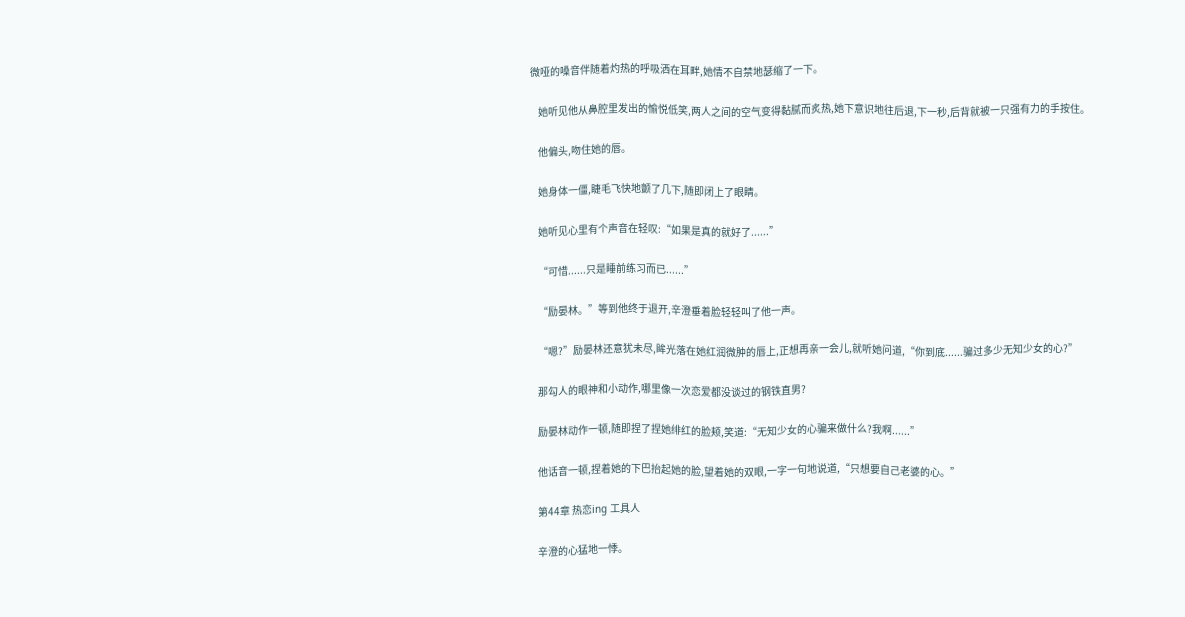微哑的嗓音伴随着灼热的呼吸洒在耳畔,她情不自禁地瑟缩了一下。

    她听见他从鼻腔里发出的愉悦低笑,两人之间的空气变得黏腻而炙热,她下意识地往后退,下一秒,后背就被一只强有力的手按住。

    他偏头,吻住她的唇。

    她身体一僵,睫毛飞快地颤了几下,随即闭上了眼睛。

    她听见心里有个声音在轻叹:“如果是真的就好了......”

    “可惜......只是睡前练习而已......”

    “励晏林。”等到他终于退开,辛澄垂着脸轻轻叫了他一声。

    “嗯?”励晏林还意犹未尽,眸光落在她红润微肿的唇上,正想再亲一会儿,就听她问道,“你到底......骗过多少无知少女的心?”

    那勾人的眼神和小动作,哪里像一次恋爱都没谈过的钢铁直男?

    励晏林动作一顿,随即捏了捏她绯红的脸颊,笑道:“无知少女的心骗来做什么?我啊......”

    他话音一顿,捏着她的下巴抬起她的脸,望着她的双眼,一字一句地说道,“只想要自己老婆的心。”

    第44章 热恋ing 工具人

    辛澄的心猛地一悸。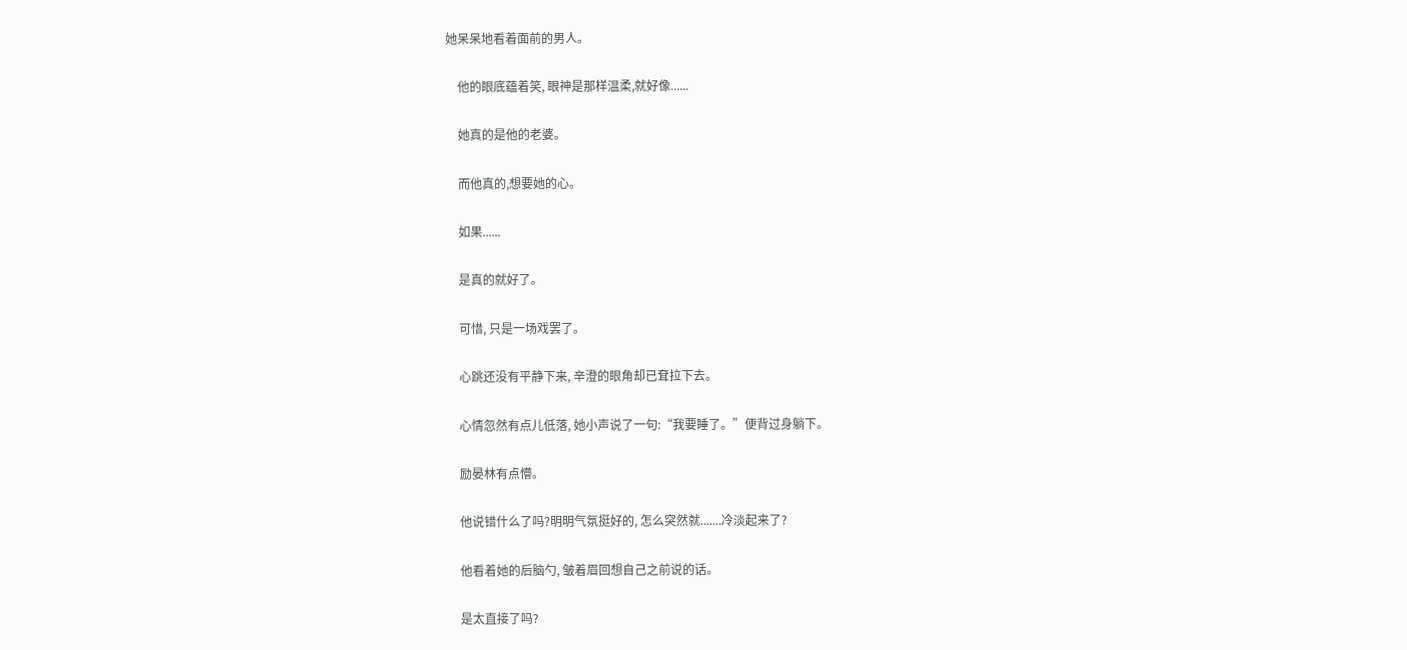她呆呆地看着面前的男人。

    他的眼底蕴着笑, 眼神是那样温柔,就好像......

    她真的是他的老婆。

    而他真的,想要她的心。

    如果......

    是真的就好了。

    可惜, 只是一场戏罢了。

    心跳还没有平静下来, 辛澄的眼角却已耷拉下去。

    心情忽然有点儿低落, 她小声说了一句:“我要睡了。”便背过身躺下。

    励晏林有点懵。

    他说错什么了吗?明明气氛挺好的, 怎么突然就.......冷淡起来了?

    他看着她的后脑勺, 皱着眉回想自己之前说的话。

    是太直接了吗?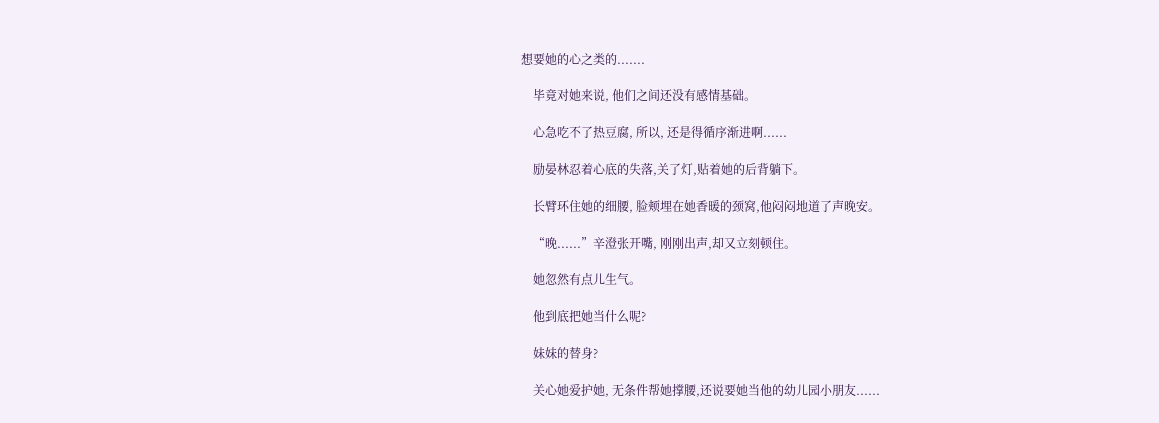想要她的心之类的.......

    毕竟对她来说, 他们之间还没有感情基础。

    心急吃不了热豆腐, 所以, 还是得循序渐进啊......

    励晏林忍着心底的失落,关了灯,贴着她的后背躺下。

    长臂环住她的细腰, 脸颊埋在她香暖的颈窝,他闷闷地道了声晚安。

    “晚......”辛澄张开嘴, 刚刚出声,却又立刻顿住。

    她忽然有点儿生气。

    他到底把她当什么呢?

    妹妹的替身?

    关心她爱护她, 无条件帮她撑腰,还说要她当他的幼儿园小朋友......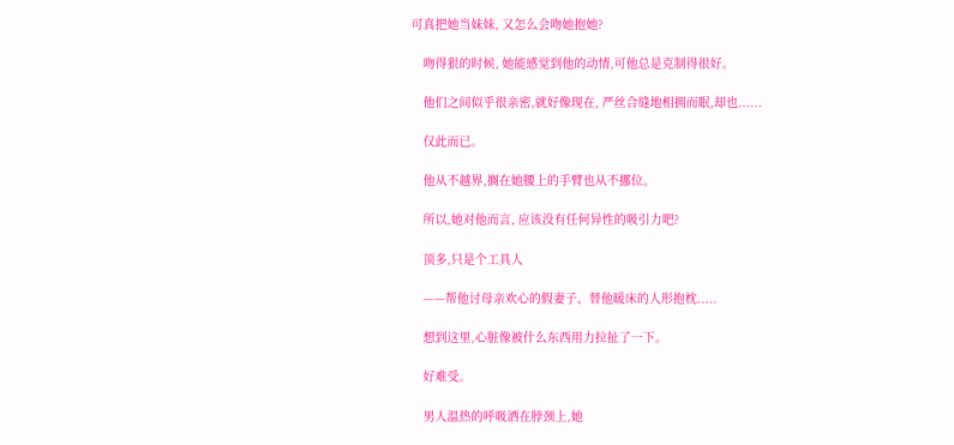可真把她当妹妹, 又怎么会吻她抱她?

    吻得狠的时候, 她能感觉到他的动情,可他总是克制得很好。

    他们之间似乎很亲密,就好像现在, 严丝合缝地相拥而眠,却也......

    仅此而已。

    他从不越界,搁在她腰上的手臂也从不挪位。

    所以,她对他而言, 应该没有任何异性的吸引力吧?

    顶多,只是个工具人

    ——帮他讨母亲欢心的假妻子、替他暖床的人形抱枕.....

    想到这里,心脏像被什么东西用力拉扯了一下。

    好难受。

    男人温热的呼吸洒在脖颈上,她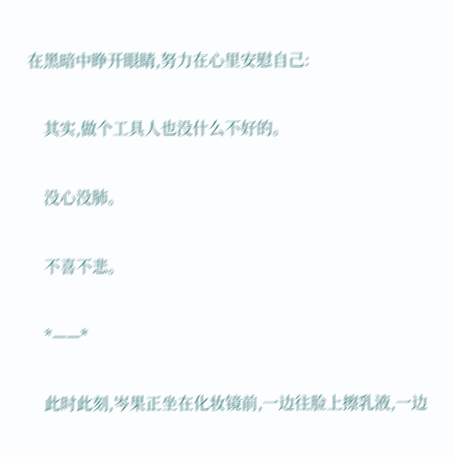在黑暗中睁开眼睛,努力在心里安慰自己:

    其实,做个工具人也没什么不好的。

    没心没肺。

    不喜不悲。

    *——*

    此时此刻,岑果正坐在化妆镜前,一边往脸上擦乳液,一边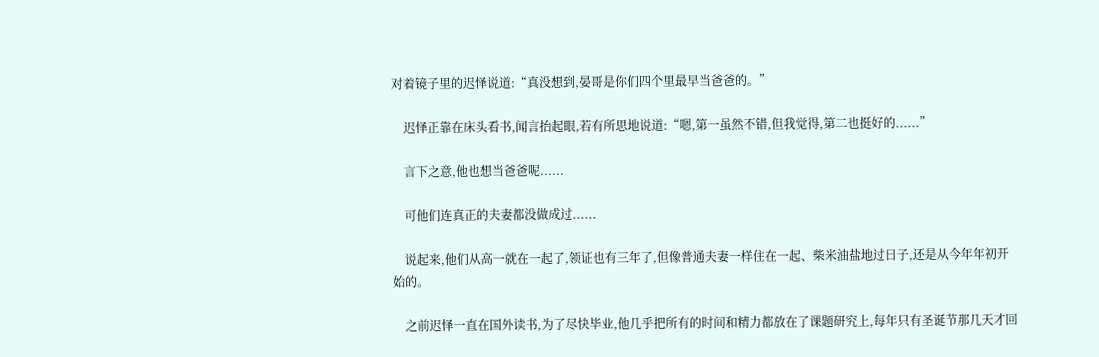对着镜子里的迟怿说道:“真没想到,晏哥是你们四个里最早当爸爸的。”

    迟怿正靠在床头看书,闻言抬起眼,若有所思地说道:“嗯,第一虽然不错,但我觉得,第二也挺好的......”

    言下之意,他也想当爸爸呢......

    可他们连真正的夫妻都没做成过......

    说起来,他们从高一就在一起了,领证也有三年了,但像普通夫妻一样住在一起、柴米油盐地过日子,还是从今年年初开始的。

    之前迟怿一直在国外读书,为了尽快毕业,他几乎把所有的时间和精力都放在了课题研究上,每年只有圣诞节那几天才回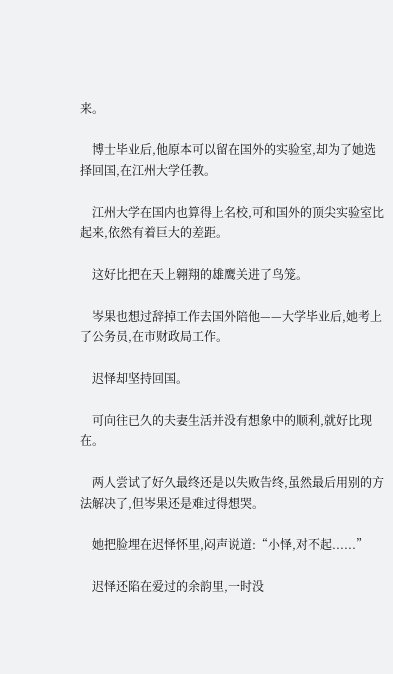来。

    博士毕业后,他原本可以留在国外的实验室,却为了她选择回国,在江州大学任教。

    江州大学在国内也算得上名校,可和国外的顶尖实验室比起来,依然有着巨大的差距。

    这好比把在天上翱翔的雄鹰关进了鸟笼。

    岑果也想过辞掉工作去国外陪他——大学毕业后,她考上了公务员,在市财政局工作。

    迟怿却坚持回国。

    可向往已久的夫妻生活并没有想象中的顺利,就好比现在。

    两人尝试了好久最终还是以失败告终,虽然最后用别的方法解决了,但岑果还是难过得想哭。

    她把脸埋在迟怿怀里,闷声说道:“小怿,对不起......”

    迟怿还陷在爱过的余韵里,一时没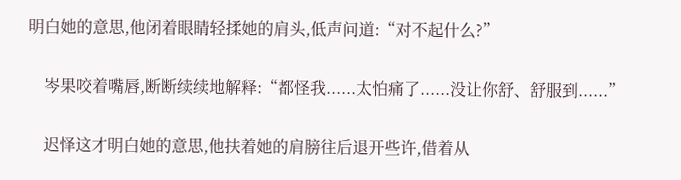明白她的意思,他闭着眼睛轻揉她的肩头,低声问道:“对不起什么?”

    岑果咬着嘴唇,断断续续地解释:“都怪我......太怕痛了......没让你舒、舒服到......”

    迟怿这才明白她的意思,他扶着她的肩膀往后退开些许,借着从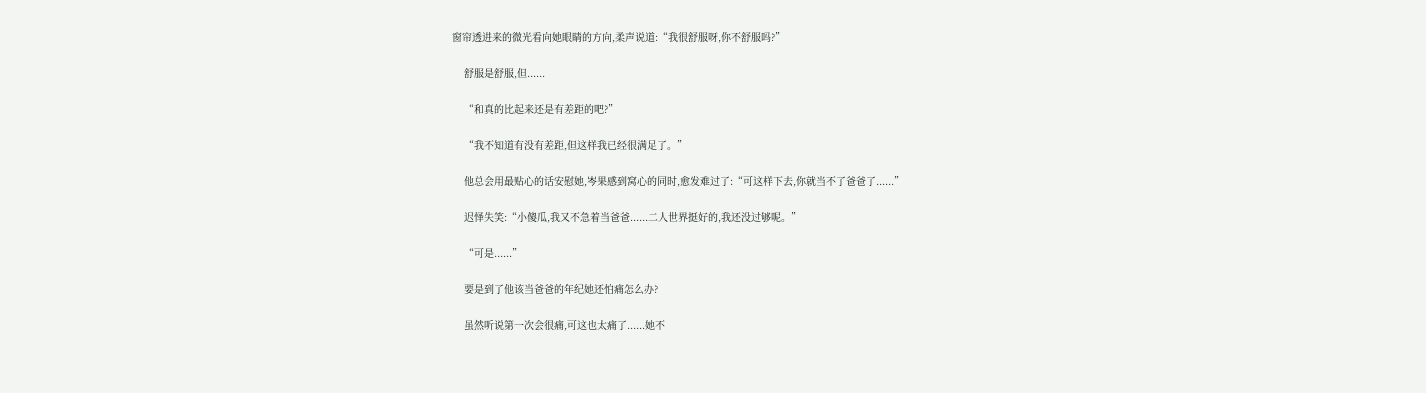窗帘透进来的微光看向她眼睛的方向,柔声说道:“我很舒服呀,你不舒服吗?”

    舒服是舒服,但......

    “和真的比起来还是有差距的吧?”

    “我不知道有没有差距,但这样我已经很满足了。”

    他总会用最贴心的话安慰她,岑果感到窝心的同时,愈发难过了:“可这样下去,你就当不了爸爸了......”

    迟怿失笑:“小傻瓜,我又不急着当爸爸......二人世界挺好的,我还没过够呢。”

    “可是......”

    要是到了他该当爸爸的年纪她还怕痛怎么办?

    虽然听说第一次会很痛,可这也太痛了......她不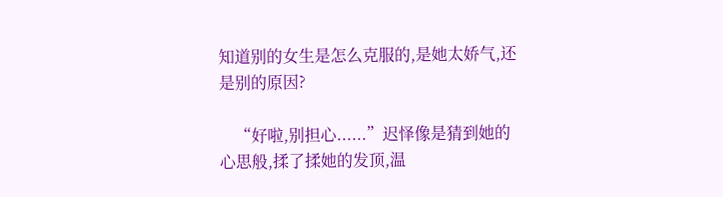知道别的女生是怎么克服的,是她太娇气,还是别的原因?

    “好啦,别担心......”迟怿像是猜到她的心思般,揉了揉她的发顶,温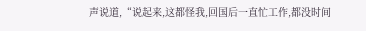声说道,“说起来,这都怪我,回国后一直忙工作,都没时间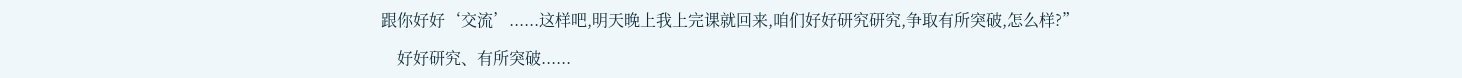跟你好好‘交流’......这样吧,明天晚上我上完课就回来,咱们好好研究研究,争取有所突破,怎么样?”

    好好研究、有所突破......